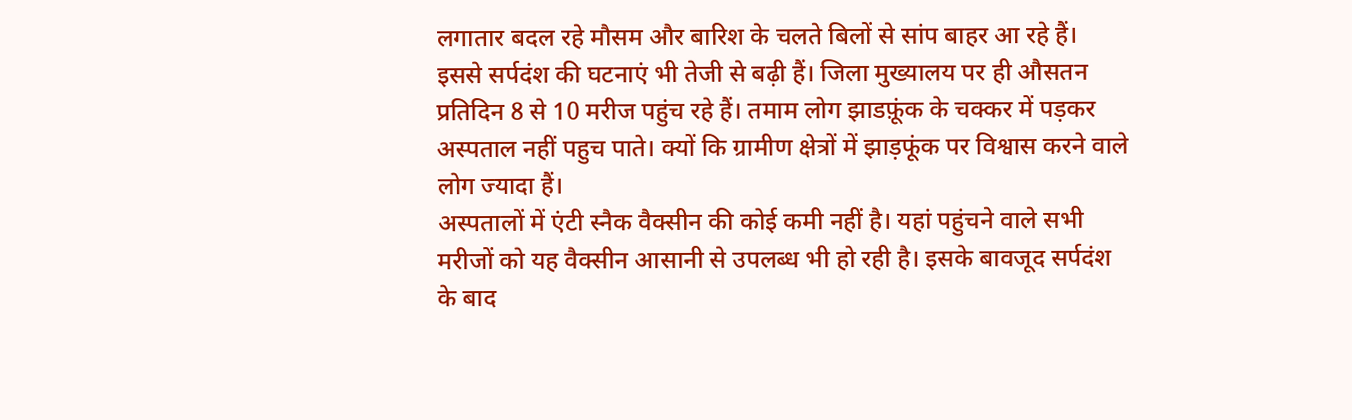लगातार बदल रहे मौसम और बारिश के चलते बिलों से सांप बाहर आ रहे हैं। इससे सर्पदंश की घटनाएं भी तेजी से बढ़ी हैं। जिला मुख्यालय पर ही औसतन प्रतिदिन 8 से 10 मरीज पहुंच रहे हैं। तमाम लोग झाडफ़ूंक के चक्कर में पड़कर अस्पताल नहीं पहुच पाते। क्यों कि ग्रामीण क्षेत्रों में झाड़फूंक पर विश्वास करने वाले लोग ज्यादा हैं।
अस्पतालों में एंटी स्नैक वैक्सीन की कोई कमी नहीं है। यहां पहुंचने वाले सभी मरीजों को यह वैक्सीन आसानी से उपलब्ध भी हो रही है। इसके बावजूद सर्पदंश के बाद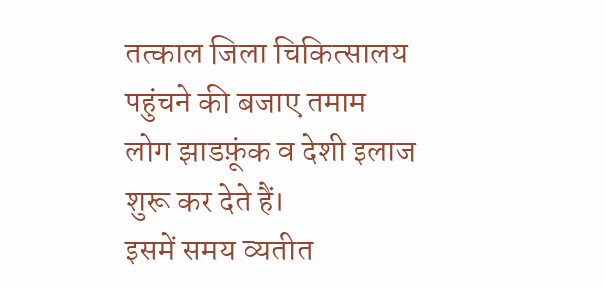तत्काल जिला चिकित्सालय पहुंचने की बजाए तमाम लोग झाडफ़ूंक व देशी इलाज शुरू कर देते हैं।
इसमें समय व्यतीत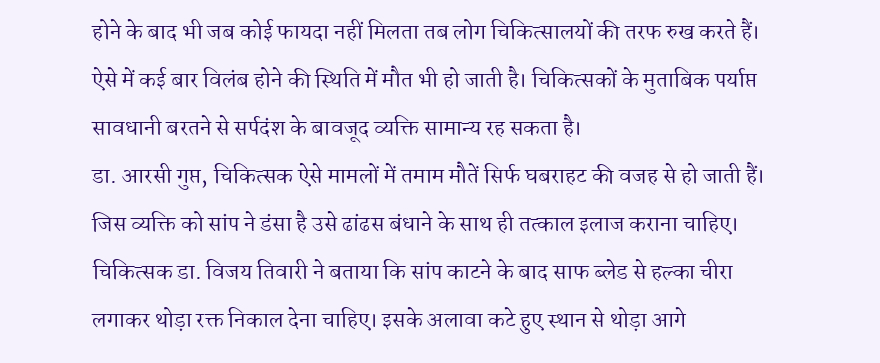होने के बाद भी जब कोई फायदा नहीं मिलता तब लोग चिकित्सालयों की तरफ रुख करते हैं। ऐसे में कई बार विलंब होने की स्थिति में मौत भी हो जाती है। चिकित्सकों के मुताबिक पर्याप्त सावधानी बरतने से सर्पदंश के बावजूद व्यक्ति सामान्य रह सकता है।
डा. आरसी गुप्त, चिकित्सक ऐसे मामलों में तमाम मौतें सिर्फ घबराहट की वजह से हो जाती हैं। जिस व्यक्ति को सांप ने डंसा है उसे ढांढस बंधाने के साथ ही तत्काल इलाज कराना चाहिए। चिकित्सक डा. विजय तिवारी ने बताया कि सांप काटने के बाद साफ ब्लेड से हल्का चीरा लगाकर थोड़ा रक्त निकाल देना चाहिए। इसके अलावा कटे हुए स्थान से थोड़ा आगे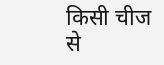किसी चीज से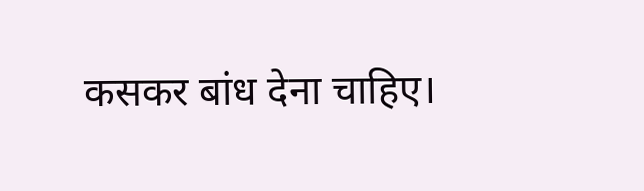कसकर बांध देना चाहिए।